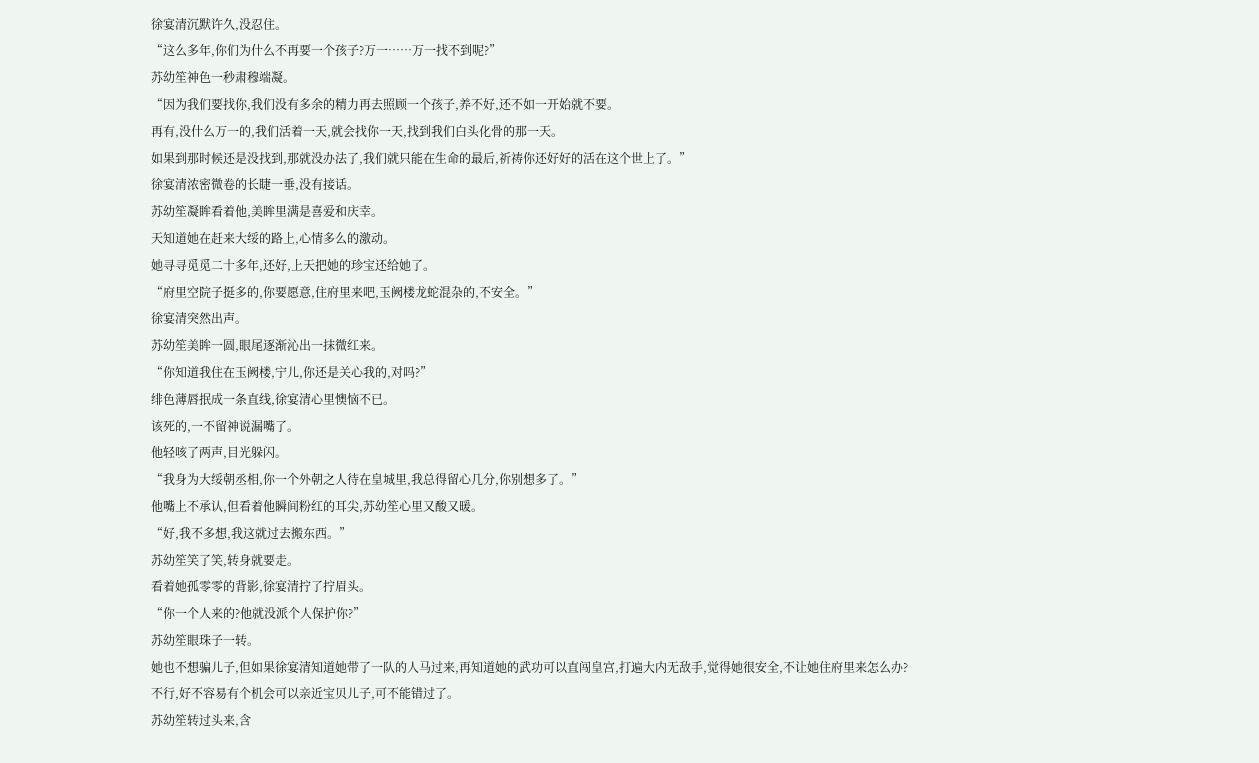徐宴清沉默许久,没忍住。
“这么多年,你们为什么不再要一个孩子?万一……万一找不到呢?”
苏幼笙神色一秒肃穆端凝。
“因为我们要找你,我们没有多余的精力再去照顾一个孩子,养不好,还不如一开始就不要。
再有,没什么万一的,我们活着一天,就会找你一天,找到我们白头化骨的那一天。
如果到那时候还是没找到,那就没办法了,我们就只能在生命的最后,祈祷你还好好的活在这个世上了。”
徐宴清浓密微卷的长睫一垂,没有接话。
苏幼笙凝眸看着他,美眸里满是喜爱和庆幸。
天知道她在赶来大绥的路上,心情多么的激动。
她寻寻觅觅二十多年,还好,上天把她的珍宝还给她了。
“府里空院子挺多的,你要愿意,住府里来吧,玉阙楼龙蛇混杂的,不安全。”
徐宴清突然出声。
苏幼笙美眸一圆,眼尾逐渐沁出一抹微红来。
“你知道我住在玉阙楼,宁儿,你还是关心我的,对吗?”
绯色薄唇抿成一条直线,徐宴清心里懊恼不已。
该死的,一不留神说漏嘴了。
他轻咳了两声,目光躲闪。
“我身为大绥朝丞相,你一个外朝之人待在皇城里,我总得留心几分,你别想多了。”
他嘴上不承认,但看着他瞬间粉红的耳尖,苏幼笙心里又酸又暖。
“好,我不多想,我这就过去搬东西。”
苏幼笙笑了笑,转身就要走。
看着她孤零零的背影,徐宴清拧了拧眉头。
“你一个人来的?他就没派个人保护你?”
苏幼笙眼珠子一转。
她也不想骗儿子,但如果徐宴清知道她带了一队的人马过来,再知道她的武功可以直闯皇宫,打遍大内无敌手,觉得她很安全,不让她住府里来怎么办?
不行,好不容易有个机会可以亲近宝贝儿子,可不能错过了。
苏幼笙转过头来,含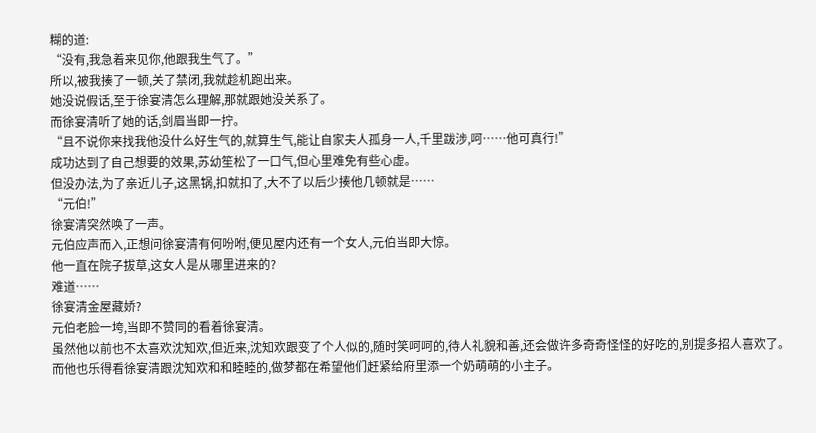糊的道:
“没有,我急着来见你,他跟我生气了。”
所以,被我揍了一顿,关了禁闭,我就趁机跑出来。
她没说假话,至于徐宴清怎么理解,那就跟她没关系了。
而徐宴清听了她的话,剑眉当即一拧。
“且不说你来找我他没什么好生气的,就算生气,能让自家夫人孤身一人,千里跋涉,呵……他可真行!”
成功达到了自己想要的效果,苏幼笙松了一口气,但心里难免有些心虚。
但没办法,为了亲近儿子,这黑锅,扣就扣了,大不了以后少揍他几顿就是……
“元伯!”
徐宴清突然唤了一声。
元伯应声而入,正想问徐宴清有何吩咐,便见屋内还有一个女人,元伯当即大惊。
他一直在院子拔草,这女人是从哪里进来的?
难道……
徐宴清金屋藏娇?
元伯老脸一垮,当即不赞同的看着徐宴清。
虽然他以前也不太喜欢沈知欢,但近来,沈知欢跟变了个人似的,随时笑呵呵的,待人礼貌和善,还会做许多奇奇怪怪的好吃的,别提多招人喜欢了。
而他也乐得看徐宴清跟沈知欢和和睦睦的,做梦都在希望他们赶紧给府里添一个奶萌萌的小主子。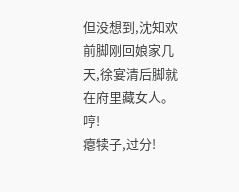但没想到,沈知欢前脚刚回娘家几天,徐宴清后脚就在府里藏女人。
哼!
瘪犊子,过分!